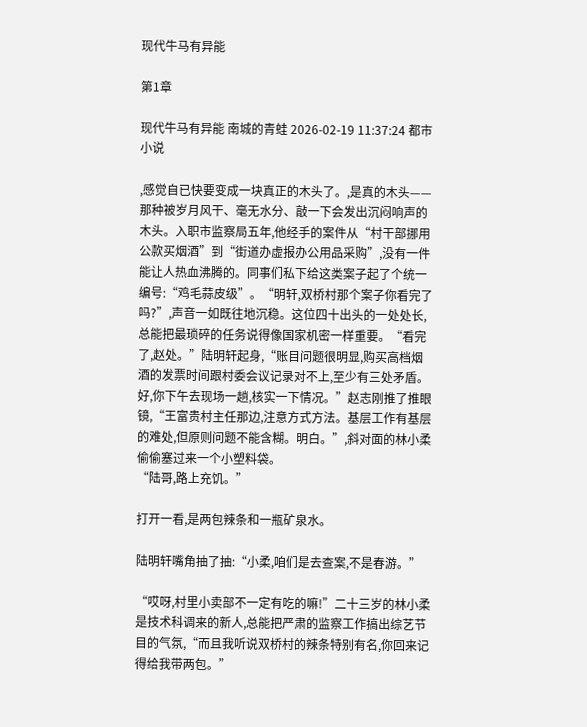现代牛马有异能

第1章

现代牛马有异能 南城的青蛙 2026-02-19 11:37:24 都市小说

,感觉自已快要变成一块真正的木头了。,是真的木头——那种被岁月风干、毫无水分、敲一下会发出沉闷响声的木头。入职市监察局五年,他经手的案件从“村干部挪用公款买烟酒”到“街道办虚报办公用品采购”,没有一件能让人热血沸腾的。同事们私下给这类案子起了个统一编号:“鸡毛蒜皮级”。“明轩,双桥村那个案子你看完了吗?”,声音一如既往地沉稳。这位四十出头的一处处长,总能把最琐碎的任务说得像国家机密一样重要。“看完了,赵处。”陆明轩起身,“账目问题很明显,购买高档烟酒的发票时间跟村委会议记录对不上,至少有三处矛盾。好,你下午去现场一趟,核实一下情况。”赵志刚推了推眼镜,“王富贵村主任那边,注意方式方法。基层工作有基层的难处,但原则问题不能含糊。明白。”,斜对面的林小柔偷偷塞过来一个小塑料袋。
“陆哥,路上充饥。”

打开一看,是两包辣条和一瓶矿泉水。

陆明轩嘴角抽了抽:“小柔,咱们是去查案,不是春游。”

“哎呀,村里小卖部不一定有吃的嘛!”二十三岁的林小柔是技术科调来的新人,总能把严肃的监察工作搞出综艺节目的气氛,“而且我听说双桥村的辣条特别有名,你回来记得给我带两包。”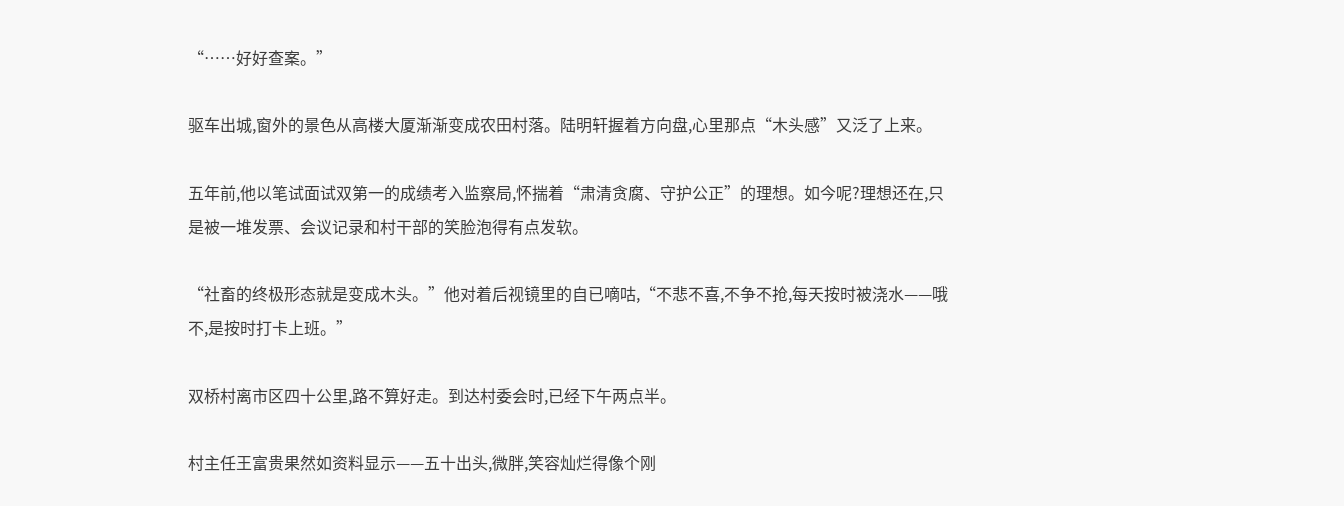“……好好查案。”

驱车出城,窗外的景色从高楼大厦渐渐变成农田村落。陆明轩握着方向盘,心里那点“木头感”又泛了上来。

五年前,他以笔试面试双第一的成绩考入监察局,怀揣着“肃清贪腐、守护公正”的理想。如今呢?理想还在,只是被一堆发票、会议记录和村干部的笑脸泡得有点发软。

“社畜的终极形态就是变成木头。”他对着后视镜里的自已嘀咕,“不悲不喜,不争不抢,每天按时被浇水——哦不,是按时打卡上班。”

双桥村离市区四十公里,路不算好走。到达村委会时,已经下午两点半。

村主任王富贵果然如资料显示——五十出头,微胖,笑容灿烂得像个刚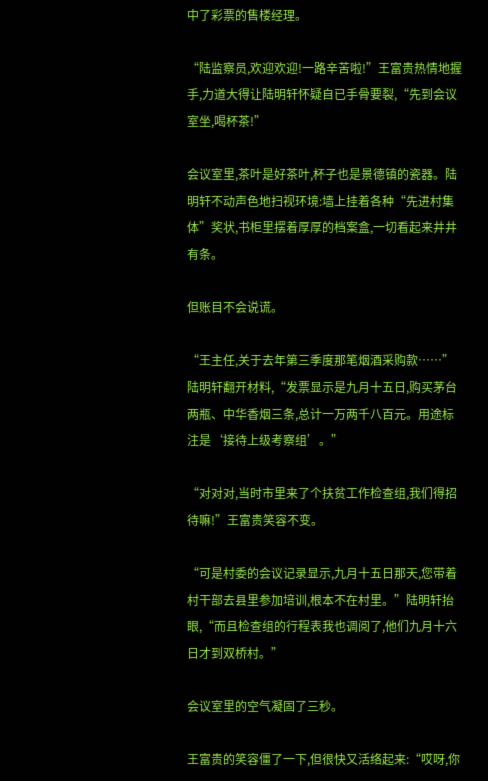中了彩票的售楼经理。

“陆监察员,欢迎欢迎!一路辛苦啦!”王富贵热情地握手,力道大得让陆明轩怀疑自已手骨要裂,“先到会议室坐,喝杯茶!”

会议室里,茶叶是好茶叶,杯子也是景德镇的瓷器。陆明轩不动声色地扫视环境:墙上挂着各种“先进村集体”奖状,书柜里摆着厚厚的档案盒,一切看起来井井有条。

但账目不会说谎。

“王主任,关于去年第三季度那笔烟酒采购款……”陆明轩翻开材料,“发票显示是九月十五日,购买茅台两瓶、中华香烟三条,总计一万两千八百元。用途标注是‘接待上级考察组’。”

“对对对,当时市里来了个扶贫工作检查组,我们得招待嘛!”王富贵笑容不变。

“可是村委的会议记录显示,九月十五日那天,您带着村干部去县里参加培训,根本不在村里。”陆明轩抬眼,“而且检查组的行程表我也调阅了,他们九月十六日才到双桥村。”

会议室里的空气凝固了三秒。

王富贵的笑容僵了一下,但很快又活络起来:“哎呀,你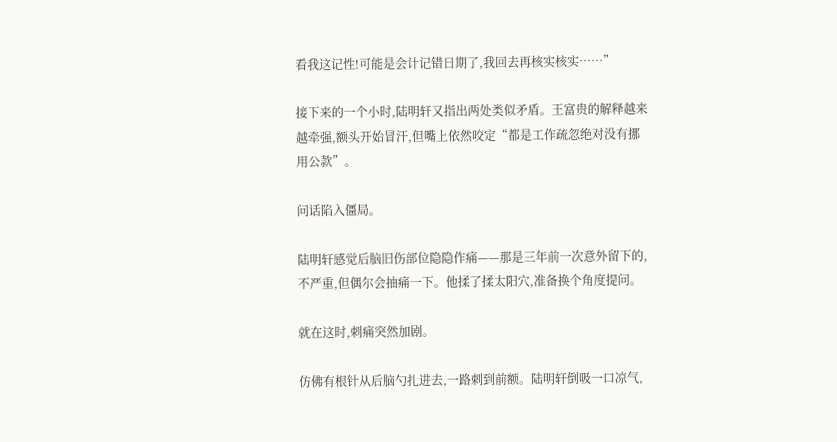看我这记性!可能是会计记错日期了,我回去再核实核实……”

接下来的一个小时,陆明轩又指出两处类似矛盾。王富贵的解释越来越牵强,额头开始冒汗,但嘴上依然咬定“都是工作疏忽绝对没有挪用公款”。

问话陷入僵局。

陆明轩感觉后脑旧伤部位隐隐作痛——那是三年前一次意外留下的,不严重,但偶尔会抽痛一下。他揉了揉太阳穴,准备换个角度提问。

就在这时,刺痛突然加剧。

仿佛有根针从后脑勺扎进去,一路刺到前额。陆明轩倒吸一口凉气,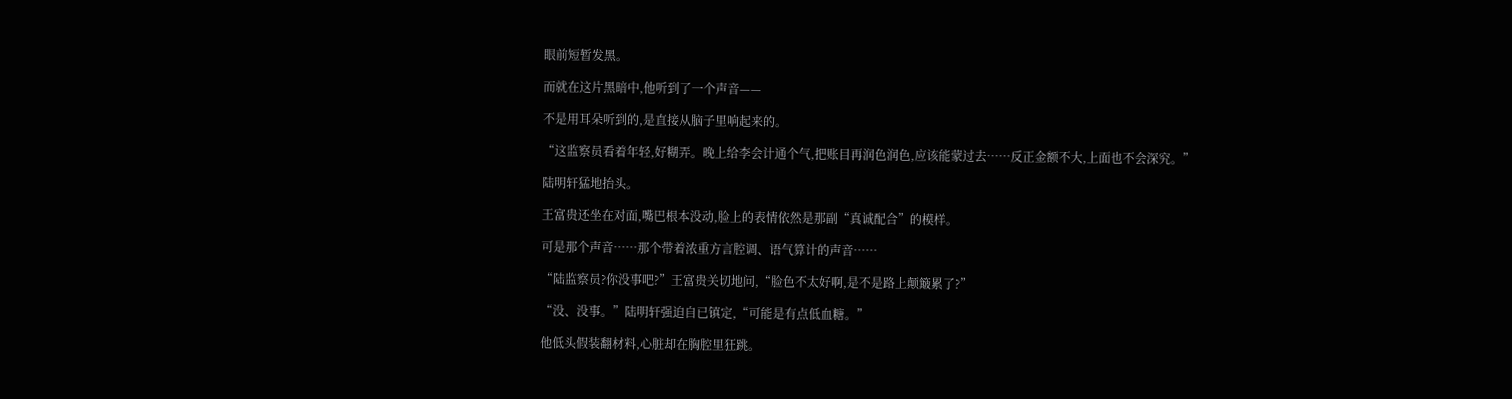眼前短暂发黑。

而就在这片黑暗中,他听到了一个声音——

不是用耳朵听到的,是直接从脑子里响起来的。

“这监察员看着年轻,好糊弄。晚上给李会计通个气,把账目再润色润色,应该能蒙过去……反正金额不大,上面也不会深究。”

陆明轩猛地抬头。

王富贵还坐在对面,嘴巴根本没动,脸上的表情依然是那副“真诚配合”的模样。

可是那个声音……那个带着浓重方言腔调、语气算计的声音……

“陆监察员?你没事吧?”王富贵关切地问,“脸色不太好啊,是不是路上颠簸累了?”

“没、没事。”陆明轩强迫自已镇定,“可能是有点低血糖。”

他低头假装翻材料,心脏却在胸腔里狂跳。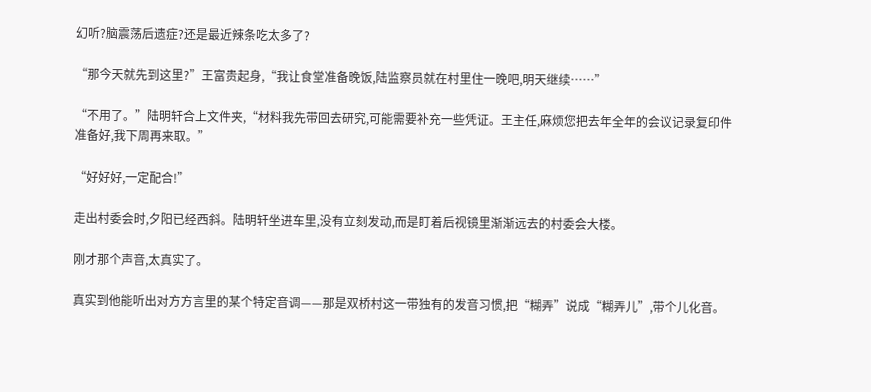幻听?脑震荡后遗症?还是最近辣条吃太多了?

“那今天就先到这里?”王富贵起身,“我让食堂准备晚饭,陆监察员就在村里住一晚吧,明天继续……”

“不用了。”陆明轩合上文件夹,“材料我先带回去研究,可能需要补充一些凭证。王主任,麻烦您把去年全年的会议记录复印件准备好,我下周再来取。”

“好好好,一定配合!”

走出村委会时,夕阳已经西斜。陆明轩坐进车里,没有立刻发动,而是盯着后视镜里渐渐远去的村委会大楼。

刚才那个声音,太真实了。

真实到他能听出对方方言里的某个特定音调——那是双桥村这一带独有的发音习惯,把“糊弄”说成“糊弄儿”,带个儿化音。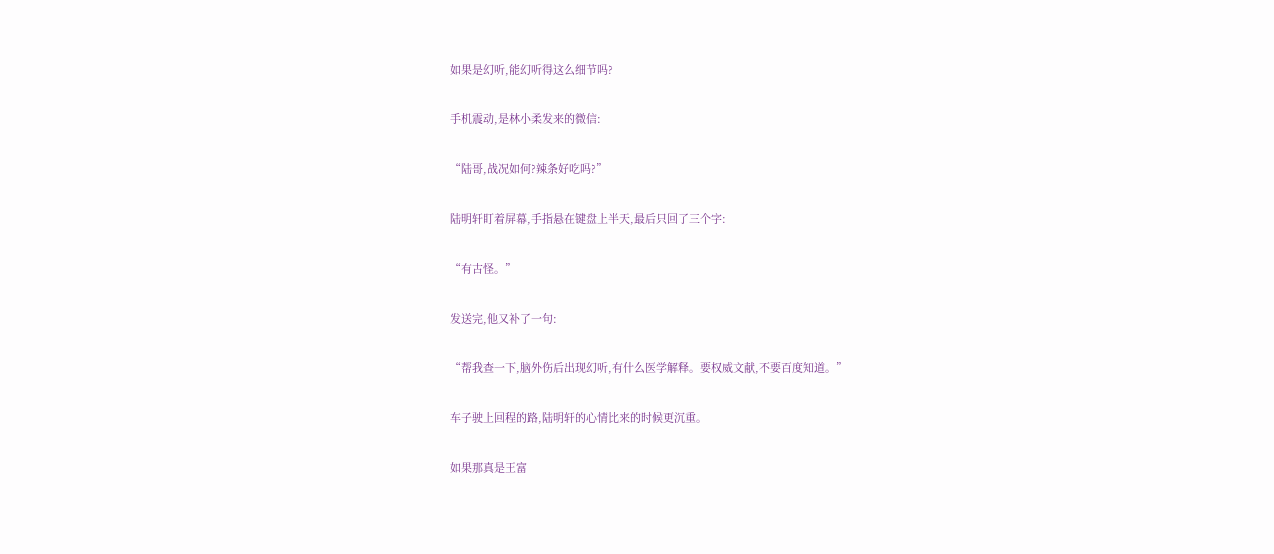如果是幻听,能幻听得这么细节吗?

手机震动,是林小柔发来的微信:

“陆哥,战况如何?辣条好吃吗?”

陆明轩盯着屏幕,手指悬在键盘上半天,最后只回了三个字:

“有古怪。”

发送完,他又补了一句:

“帮我查一下,脑外伤后出现幻听,有什么医学解释。要权威文献,不要百度知道。”

车子驶上回程的路,陆明轩的心情比来的时候更沉重。

如果那真是王富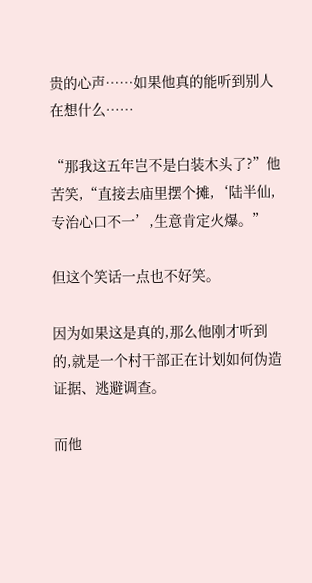贵的心声……如果他真的能听到别人在想什么……

“那我这五年岂不是白装木头了?”他苦笑,“直接去庙里摆个摊,‘陆半仙,专治心口不一’,生意肯定火爆。”

但这个笑话一点也不好笑。

因为如果这是真的,那么他刚才听到的,就是一个村干部正在计划如何伪造证据、逃避调查。

而他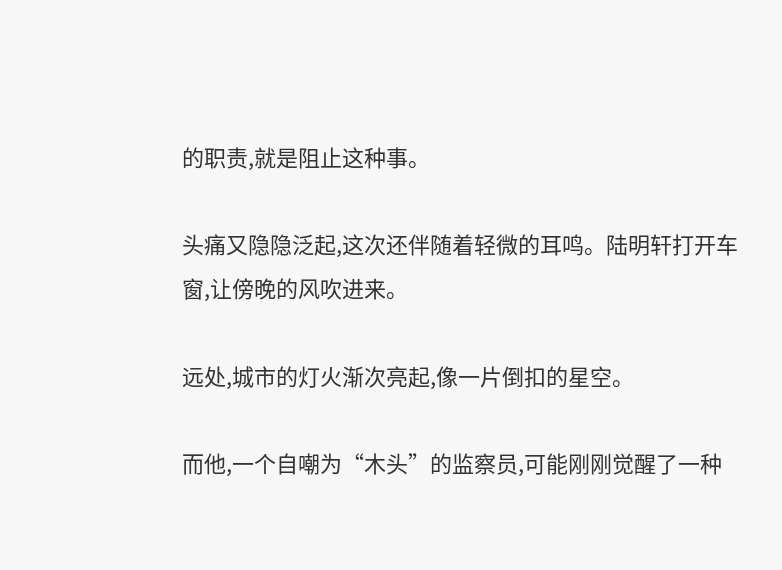的职责,就是阻止这种事。

头痛又隐隐泛起,这次还伴随着轻微的耳鸣。陆明轩打开车窗,让傍晚的风吹进来。

远处,城市的灯火渐次亮起,像一片倒扣的星空。

而他,一个自嘲为“木头”的监察员,可能刚刚觉醒了一种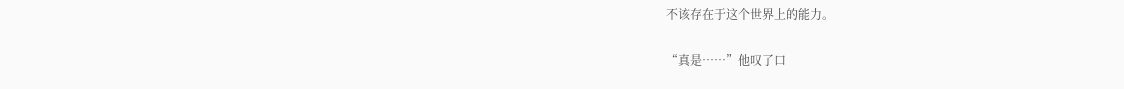不该存在于这个世界上的能力。

“真是……”他叹了口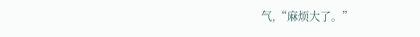气,“麻烦大了。”